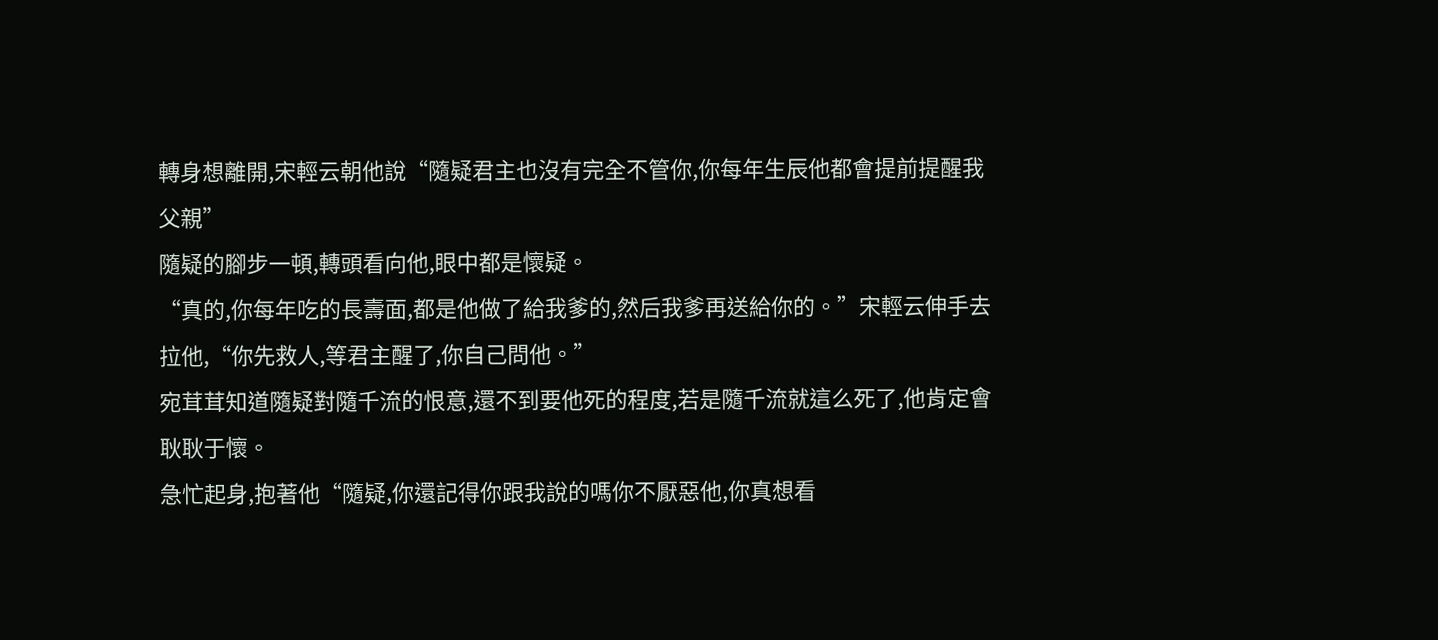轉身想離開,宋輕云朝他說“隨疑君主也沒有完全不管你,你每年生辰他都會提前提醒我父親”
隨疑的腳步一頓,轉頭看向他,眼中都是懷疑。
“真的,你每年吃的長壽面,都是他做了給我爹的,然后我爹再送給你的。”宋輕云伸手去拉他,“你先救人,等君主醒了,你自己問他。”
宛茸茸知道隨疑對隨千流的恨意,還不到要他死的程度,若是隨千流就這么死了,他肯定會耿耿于懷。
急忙起身,抱著他“隨疑,你還記得你跟我說的嗎你不厭惡他,你真想看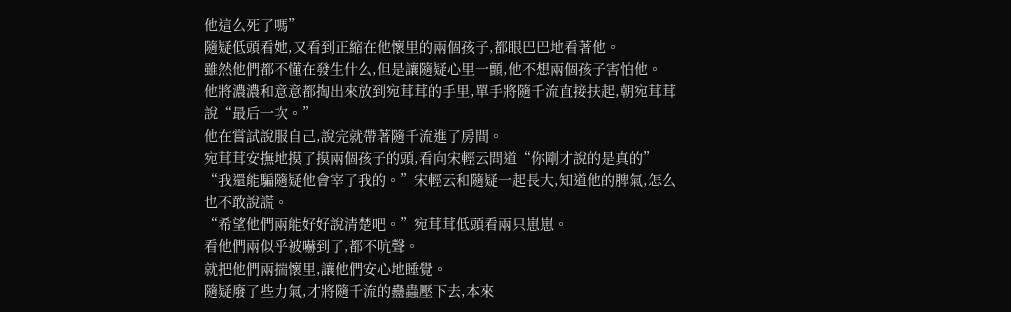他這么死了嗎”
隨疑低頭看她,又看到正縮在他懷里的兩個孩子,都眼巴巴地看著他。
雖然他們都不懂在發生什么,但是讓隨疑心里一顫,他不想兩個孩子害怕他。
他將濃濃和意意都掏出來放到宛茸茸的手里,單手將隨千流直接扶起,朝宛茸茸說“最后一次。”
他在嘗試說服自己,說完就帶著隨千流進了房間。
宛茸茸安撫地摸了摸兩個孩子的頭,看向宋輕云問道“你剛才說的是真的”
“我還能騙隨疑他會宰了我的。”宋輕云和隨疑一起長大,知道他的脾氣,怎么也不敢說謊。
“希望他們兩能好好說清楚吧。”宛茸茸低頭看兩只崽崽。
看他們兩似乎被嚇到了,都不吭聲。
就把他們兩揣懷里,讓他們安心地睡覺。
隨疑廢了些力氣,才將隨千流的蠱蟲壓下去,本來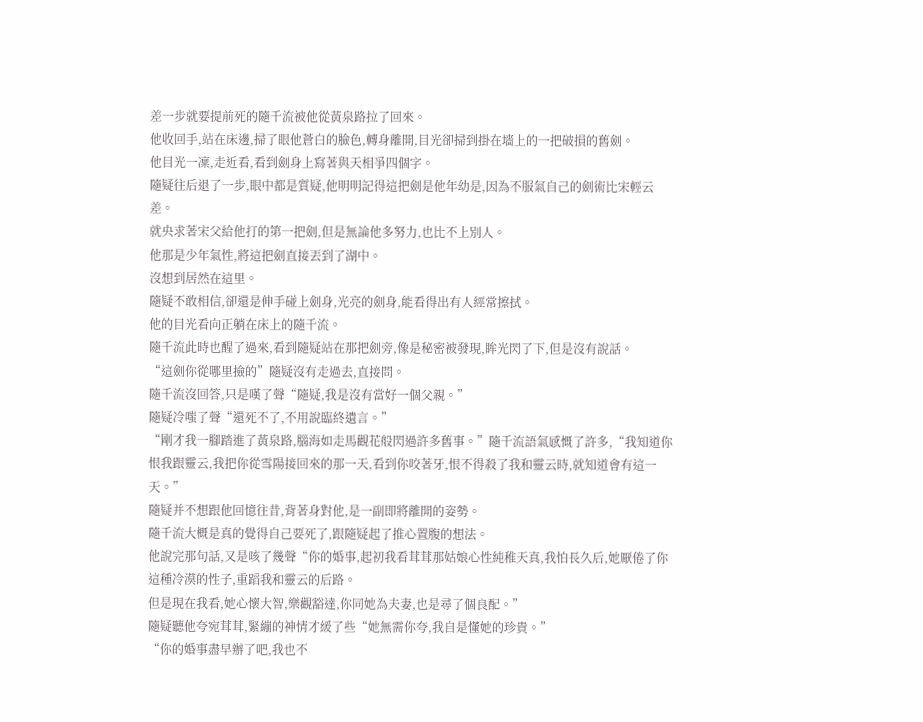差一步就要提前死的隨千流被他從黃泉路拉了回來。
他收回手,站在床邊,掃了眼他蒼白的臉色,轉身離開,目光卻掃到掛在墻上的一把破損的舊劍。
他目光一凜,走近看,看到劍身上寫著與天相爭四個字。
隨疑往后退了一步,眼中都是質疑,他明明記得這把劍是他年幼是,因為不服氣自己的劍術比宋輕云差。
就央求著宋父給他打的第一把劍,但是無論他多努力,也比不上別人。
他那是少年氣性,將這把劍直接丟到了湖中。
沒想到居然在這里。
隨疑不敢相信,卻還是伸手碰上劍身,光亮的劍身,能看得出有人經常擦拭。
他的目光看向正躺在床上的隨千流。
隨千流此時也醒了過來,看到隨疑站在那把劍旁,像是秘密被發現,眸光閃了下,但是沒有說話。
“這劍你從哪里撿的”隨疑沒有走過去,直接問。
隨千流沒回答,只是嘆了聲“隨疑,我是沒有當好一個父親。”
隨疑冷嗤了聲“還死不了,不用說臨終遺言。”
“剛才我一腳踏進了黃泉路,腦海如走馬觀花般閃過許多舊事。”隨千流語氣感慨了許多,“我知道你恨我跟靈云,我把你從雪陽接回來的那一天,看到你咬著牙,恨不得殺了我和靈云時,就知道會有這一天。”
隨疑并不想跟他回憶往昔,背著身對他,是一副即將離開的姿勢。
隨千流大概是真的覺得自己要死了,跟隨疑起了推心置腹的想法。
他說完那句話,又是咳了幾聲“你的婚事,起初我看茸茸那姑娘心性純稚天真,我怕長久后,她厭倦了你這種冷漠的性子,重蹈我和靈云的后路。
但是現在我看,她心懷大智,樂觀豁達,你同她為夫妻,也是尋了個良配。”
隨疑聽他夸宛茸茸,緊繃的神情才緩了些“她無需你夸,我自是懂她的珍貴。”
“你的婚事盡早辦了吧,我也不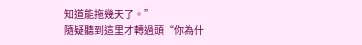知道能拖幾天了。”
隨疑聽到這里才轉過頭“你為什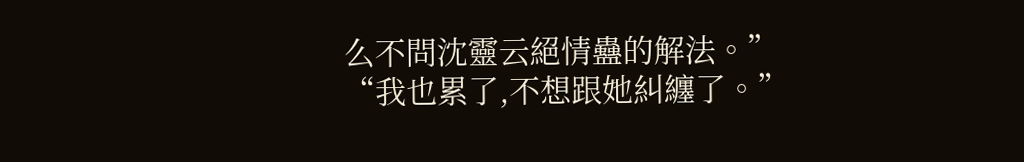么不問沈靈云絕情蠱的解法。”
“我也累了,不想跟她糾纏了。”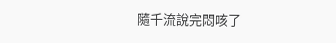隨千流說完悶咳了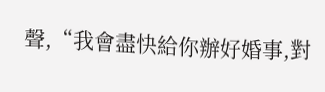聲,“我會盡快給你辦好婚事,對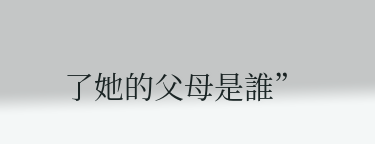了她的父母是誰”